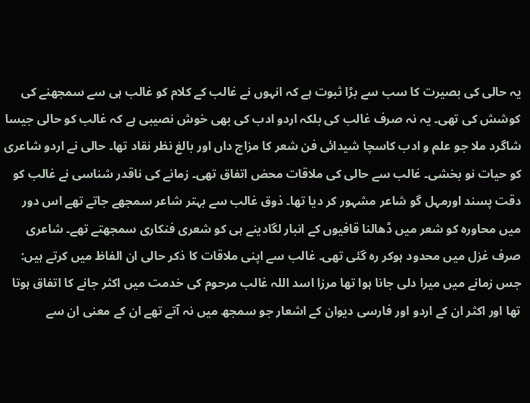یہ حالی کی بصیرت کا سب سے بڑا ثبوت ہے کہ انہوں نے غالب کے کلام کو غالب ہی سے سمجھنے کی کوشش کی تھی۔ یہ نہ صرف غالب کی بلکہ اردو ادب کی بھی خوش نصیبی ہے کہ غالب کو حالی جیسا شاگرد ملا جو علم و ادب کاسچا شیدائی فن شعر کا مزاج داں اور بالغ نظر نقاد تھا۔ حالی نے اردو شاعری کو حیات نو بخشی۔ غالب سے حالی کی ملاقات محض اتفاق تھی۔ زمانے کی ناقدر شناسی نے غالب کو دقت پسند اورمہل گو شاعر مشہور کر دیا تھا۔ ذوق غالب سے بہتر شاعر سمجھے جاتے تھے اس دور میں محاورہ کو شعر میں ڈھالنا قافیوں کے انبار لگادینے ہی کو شعری فنکاری سمجھتے تھے۔ شاعری صرف غزل میں محدود ہوکر رہ گئی تھی۔ غالب سے اپنی ملاقات کا ذکر حالی ان الفاظ میں کرتے ہیں:
جس زمانے میں میرا دلی جانا ہوا تھا مرزا اسد اللہ غالب مرحوم کی خدمت میں اکثر جانے کا اتفاق ہوتا تھا اور اکثر ان کے اردو اور فارسی دیوان کے اشعار جو سمجھ میں نہ آتے تھے ان کے معنی ان سے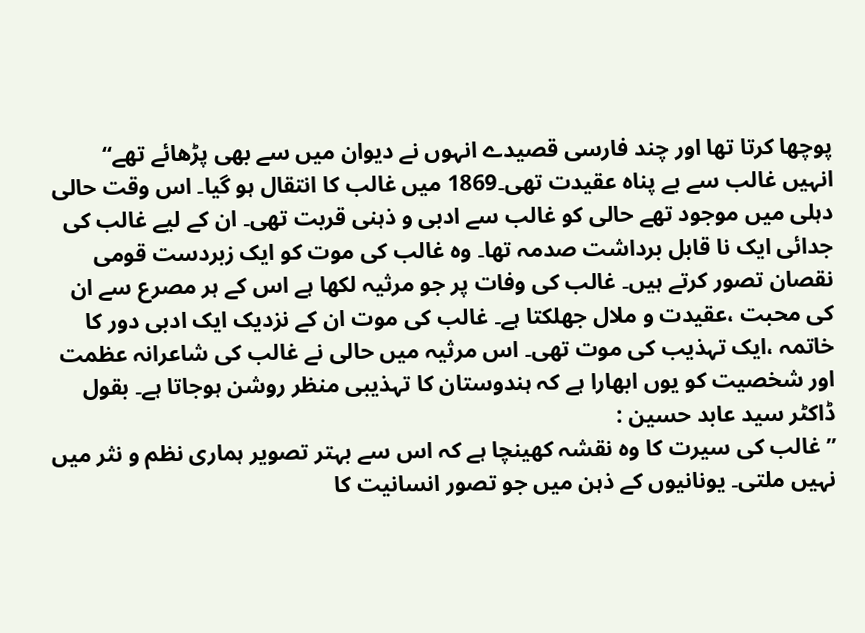پوچھا کرتا تھا اور چند فارسی قصیدے انہوں نے دیوان میں سے بھی پڑھائے تھے‘‘
انہیں غالب سے بے پناہ عقیدت تھی۔1869 میں غالب کا انتقال ہو گیا۔ اس وقت حالی دہلی میں موجود تھے حالی کو غالب سے ادبی و ذہنی قربت تھی۔ ان کے لیے غالب کی جدائی ایک نا قابل برداشت صدمہ تھا۔ وہ غالب کی موت کو ایک زبردست قومی نقصان تصور کرتے ہیں۔ غالب کی وفات پر جو مرثیہ لکھا ہے اس کے ہر مصرع سے ان کی محبت ،عقیدت و ملال جھلکتا ہے۔ غالب کی موت ان کے نزدیک ایک ادبی دور کا خاتمہ ،ایک تہذیب کی موت تھی۔ اس مرثیہ میں حالی نے غالب کی شاعرانہ عظمت اور شخصیت کو یوں ابھارا ہے کہ ہندوستان کا تہذیبی منظر روشن ہوجاتا ہے۔ بقول ڈاکٹر سید عابد حسین :
’’ غالب کی سیرت کا وہ نقشہ کھینچا ہے کہ اس سے بہتر تصویر ہماری نظم و نثر میں نہیں ملتی۔ یونانیوں کے ذہن میں جو تصور انسانیت کا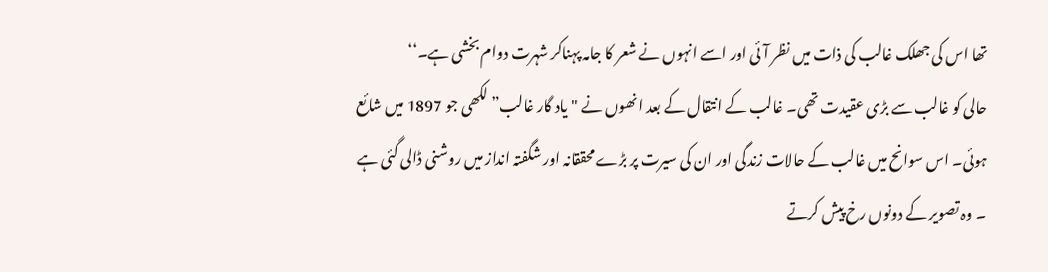تھا اس کی جھلک غالب کی ذات میں نظر آئی اور اسے انہوں نے شعر کا جامہ پہناکر شہرت دوام بخشی ہے۔‘‘
حالی کو غالب سے بڑی عقیدت تھی۔ غالب کے انتقال کے بعد انھوں نے "یاد گار غالب” لکھی جو 1897 میں شائع ہوئی۔ اس سوانح میں غالب کے حالات زندگی اور ان کی سیرت پر بڑے محققانہ اور شگفتہ انداز میں روشنی ڈالی گئی ہے ۔ وہ تصویر کے دونوں رخ پیش کرتے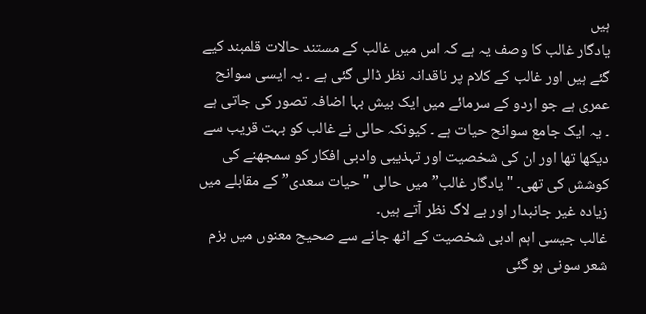ہیں
یادگار غالب کا وصف یہ ہے کہ اس میں غالب کے مستند حالات قلمبند کیے گئے ہیں اور غالب کے کلام پر ناقدانہ نظر ڈالی گئی ہے ۔ یہ ایسی سوانح عمری ہے جو اردو کے سرمائے میں ایک بیش بہا اضافہ تصور کی جاتی ہے ۔ یہ ایک جامع سوانح حیات ہے ۔ کیونکہ حالی نے غالب کو بہت قریب سے دیکھا تھا اور ان کی شخصیت اور تہذیبی وادبی افکار کو سمجھنے کی کوشش کی تھی۔ "یادگار غالب” میں حالی "حیات سعدی” کے مقابلے میں زیادہ غیر جانبدار اور بے لاگ نظر آتے ہیں۔
غالب جیسی اہم ادبی شخصیت کے اٹھ جانے سے صحیح معنوں میں بزم شعر سونی ہو گئی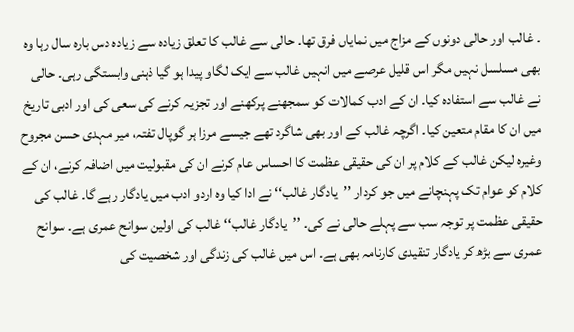۔ غالب اور حالی دونوں کے مزاج میں نمایاں فرق تھا۔ حالی سے غالب کا تعلق زیادہ سے زیادہ دس بارہ سال رہا وہ بھی مسلسل نہیں مگر اس قلیل عرصے میں انہیں غالب سے ایک لگاو پیدا ہو گیا ذہنی وابستگی رہی۔ حالی نے غالب سے استفادہ کیا۔ ان کے ادب کمالات کو سمجھنے پرکھنے اور تجزیہ کرنے کی سعی کی اور ادبی تاریخ میں ان کا مقام متعین کیا۔ اگرچہ غالب کے اور بھی شاگرد تھے جیسے مرزا ہر گوپال تفتہ، میر مہدی حسن مجروح وغیرہ لیکن غالب کے کلام پر ان کی حقیقی عظمت کا احساس عام کرنے ان کی مقبولیت میں اضافہ کرنے، ان کے کلام کو عوام تک پہنچانے میں جو کردار ’’یادگار غالب‘‘ نے ادا کیا وہ اردو ادب میں یادگار رہے گا۔ غالب کی حقیقی عظمت پر توجہ سب سے پہلے حالی نے کی۔ ’’یادگار غالب‘‘ غالب کی اولین سوانح عمری ہے۔ سوانح عمری سے بڑھ کر یادگار تنقیدی کارنامہ بھی ہے۔ اس میں غالب کی زندگی اور شخصیت کی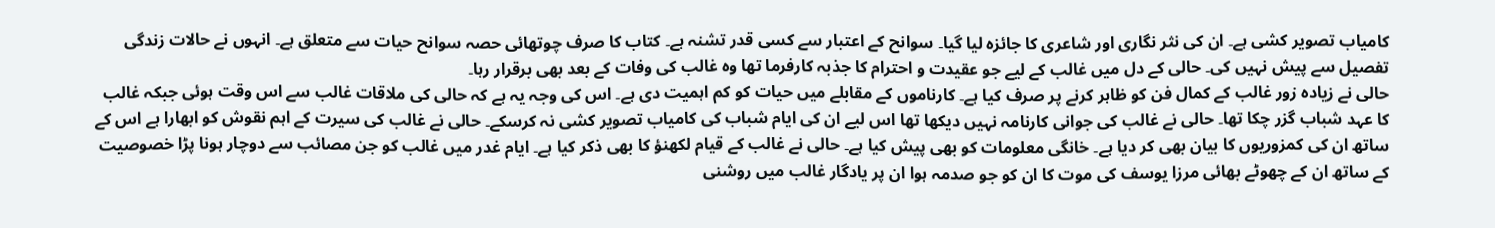کامیاب تصویر کشی ہے۔ ان کی نثر نگاری اور شاعری کا جائزہ لیا گیا۔ سوانح کے اعتبار سے کسی قدر تشنہ ہے۔ کتاب کا صرف چوتھائی حصہ سوانح حیات سے متعلق ہے۔ انہوں نے حالات زندگی تفصیل سے پیش نہیں کی۔ حالی کے دل میں غالب کے لیے جو عقیدت و احترام کا جذبہ کارفرما تھا وہ غالب کی وفات کے بعد بھی برقرار رہا۔
حالی نے زیادہ زور غالب کے کمال فن کو ظاہر کرنے پر صرف کیا ہے۔ کارناموں کے مقابلے میں حیات کو کم اہمیت دی ہے۔ اس کی وجہ یہ ہے کہ حالی کی ملاقات غالب سے اس وقت ہوئی جبکہ غالب کا عہد شباب گزر چکا تھا۔ حالی نے غالب کی جوانی کارنامہ نہیں دیکھا تھا اس لیے ان کی ایام شباب کی کامیاب تصویر کشی نہ کرسکے۔ حالی نے غالب کی سیرت کے اہم نقوش کو ابھارا ہے اس کے ساتھ ان کی کمزوریوں کا بیان بھی کر دیا ہے۔ خانگی معلومات کو بھی پیش کیا ہے۔ حالی نے غالب کے قیام لکھنؤ کا بھی ذکر کیا ہے۔ ایام غدر میں غالب کو جن مصائب سے دوچار ہونا پڑا خصوصیت کے ساتھ ان کے چھوٹے بھائی مرزا یوسف کی موت کا ان کو جو صدمہ ہوا ان پر یادگار غالب میں روشنی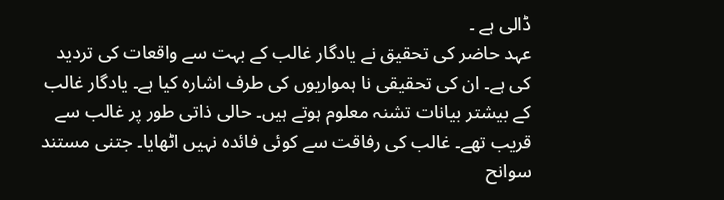ڈالی ہے ۔
عہد حاضر کی تحقیق نے یادگار غالب کے بہت سے واقعات کی تردید کی ہے۔ ان کی تحقیقی نا ہمواریوں کی طرف اشارہ کیا ہے۔ یادگار غالب کے بیشتر بیانات تشنہ معلوم ہوتے ہیں۔ حالی ذاتی طور پر غالب سے قریب تھے۔ غالب کی رفاقت سے کوئی فائدہ نہیں اٹھایا۔ جتنی مستند سوانح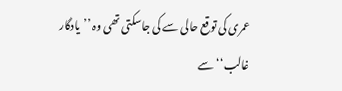عمری کی توقع حالی سے کی جاسکتی تھی وہ ’’یادگار غالب‘‘ سے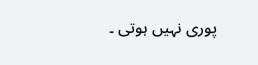پوری نہیں ہوتی ۔